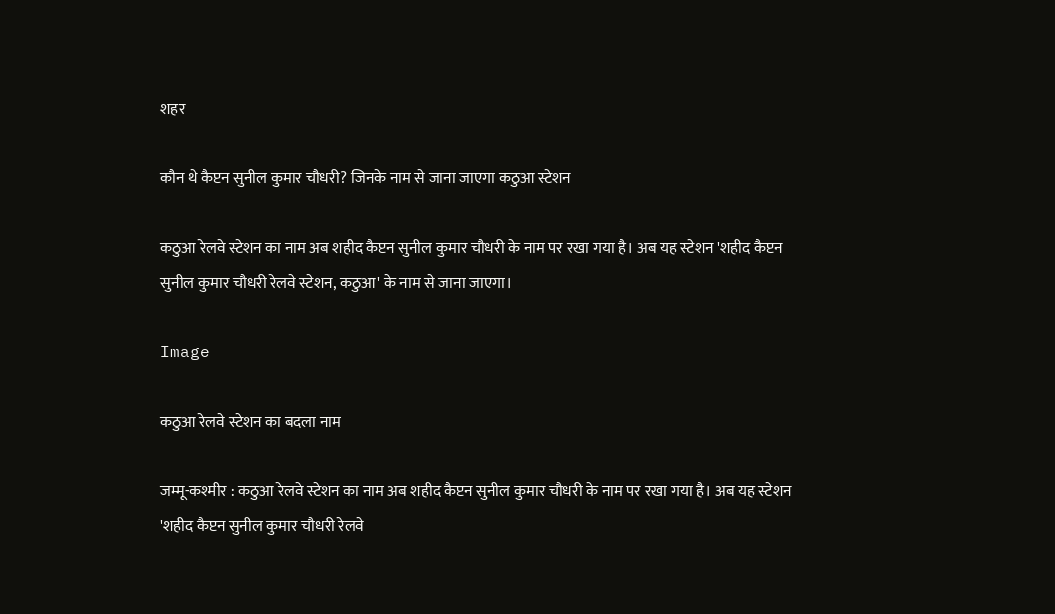शहर

कौन थे कैप्टन सुनील कुमार चौधरी? जिनके नाम से जाना जाएगा कठुआ स्टेशन

कठुआ रेलवे स्टेशन का नाम अब शहीद कैप्टन सुनील कुमार चौधरी के नाम पर रखा गया है। अब यह स्टेशन 'शहीद कैप्टन सुनील कुमार चौधरी रेलवे स्टेशन, कठुआ' के नाम से जाना जाएगा।

Image

कठुआ रेलवे स्टेशन का बदला नाम

जम्मू-कश्मीर : कठुआ रेलवे स्टेशन का नाम अब शहीद कैप्टन सुनील कुमार चौधरी के नाम पर रखा गया है। अब यह स्टेशन 'शहीद कैप्टन सुनील कुमार चौधरी रेलवे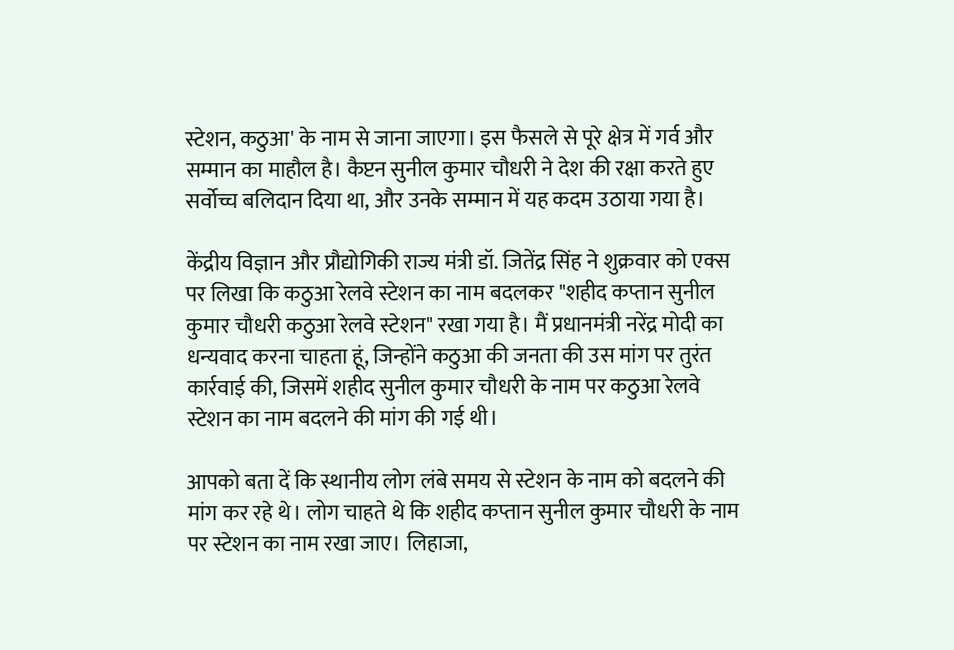स्टेशन, कठुआ' के नाम से जाना जाएगा। इस फैसले से पूरे क्षेत्र में गर्व और सम्मान का माहौल है। कैप्टन सुनील कुमार चौधरी ने देश की रक्षा करते हुए सर्वोच्च बलिदान दिया था, और उनके सम्मान में यह कदम उठाया गया है।

केंद्रीय विज्ञान और प्रौद्योगिकी राज्य मंत्री डॉ. जितेंद्र सिंह ने शुक्रवार को एक्स पर लिखा कि कठुआ रेलवे स्टेशन का नाम बदलकर "शहीद कप्तान सुनील कुमार चौधरी कठुआ रेलवे स्टेशन" रखा गया है। मैं प्रधानमंत्री नरेंद्र मोदी का धन्यवाद करना चाहता हूं, जिन्होंने कठुआ की जनता की उस मांग पर तुरंत कार्रवाई की, जिसमें शहीद सुनील कुमार चौधरी के नाम पर कठुआ रेलवे स्टेशन का नाम बदलने की मांग की गई थी।

आपको बता दें कि स्थानीय लोग लंबे समय से स्टेशन के नाम को बदलने की मांग कर रहे थे। लोग चाहते थे कि शहीद कप्तान सुनील कुमार चौधरी के नाम पर स्टेशन का नाम रखा जाए। लिहाजा,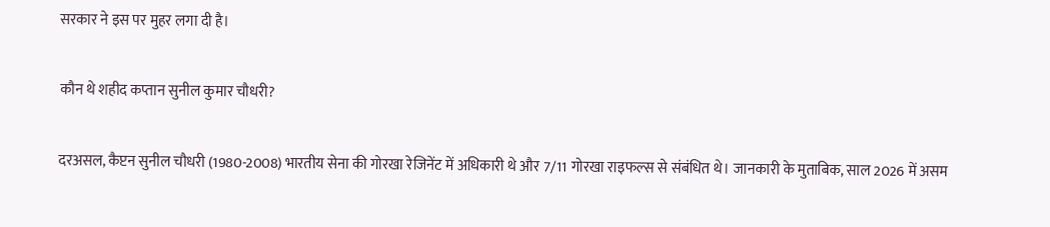सरकार ने इस पर मुहर लगा दी है।

कौन थे शहीद कप्तान सुनील कुमार चौधरी?

दरअसल, कैप्टन सुनील चौधरी (1980-2008) भारतीय सेना की गोरखा रेजिनेंट में अधिकारी थे और 7/11 गोरखा राइफल्स से संबंधित थे। जानकारी के मुताबिक, साल 2026 में असम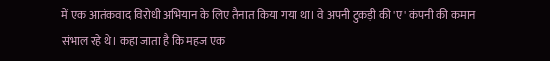में एक आतंकवाद विरोधी अभियान के लिए तैनात किया गया था। वे अपनी टुकड़ी की 'ए' कंपनी की कमान संभाल रहे थे। कहा जाता है कि महज एक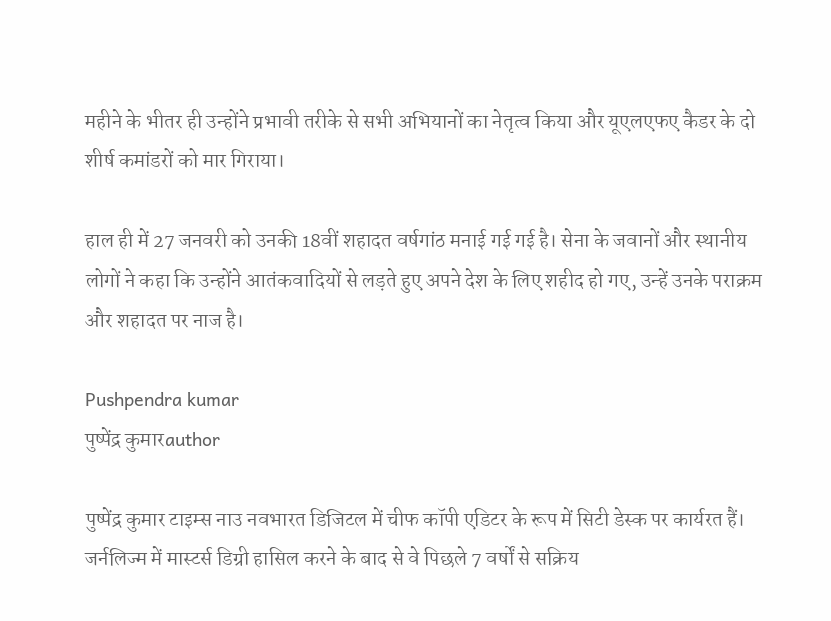महीने के भीतर ही उन्होंने प्रभावी तरीके से सभी अभियानों का नेतृत्व किया और यूएलएफए कैडर के दो शीर्ष कमांडरों को मार गिराया।

हाल ही में 27 जनवरी को उनकी 18वीं शहादत वर्षगांठ मनाई गई गई है। सेना के जवानों और स्थानीय लोगों ने कहा कि उन्होंने आतंकवादियों से लड़ते हुए अपने देश के लिए शहीद हो गए, उन्हें उनके पराक्रम और शहादत पर नाज है।

Pushpendra kumar
पुष्पेंद्र कुमारauthor

पुष्पेंद्र कुमार टाइम्स नाउ नवभारत डिजिटल में चीफ कॉपी एडिटर के रूप में सिटी डेस्क पर कार्यरत हैं। जर्नलिज्म में मास्टर्स डिग्री हासिल करने के बाद से वे पिछले 7 वर्षों से सक्रिय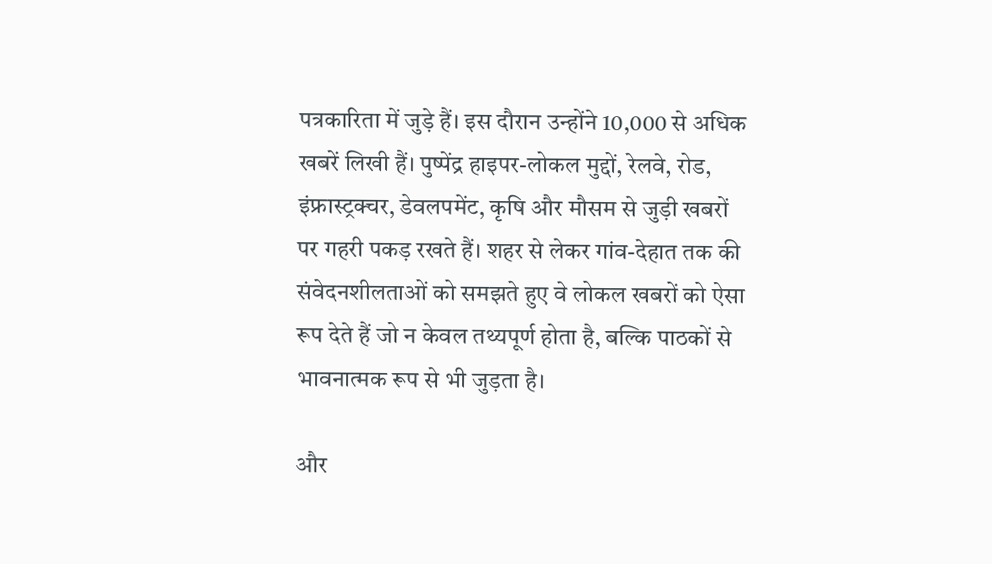पत्रकारिता में जुड़े हैं। इस दौरान उन्होंने 10,000 से अधिक खबरें लिखी हैं। पुष्पेंद्र हाइपर-लोकल मुद्दों, रेलवे, रोड, इंफ्रास्ट्रक्चर, डेवलपमेंट, कृषि और मौसम से जुड़ी खबरों पर गहरी पकड़ रखते हैं। शहर से लेकर गांव-देहात तक की संवेदनशीलताओं को समझते हुए वे लोकल खबरों को ऐसा रूप देते हैं जो न केवल तथ्यपूर्ण होता है, बल्कि पाठकों से भावनात्मक रूप से भी जुड़ता है।

और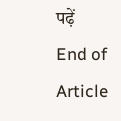पढ़ें
End of Article